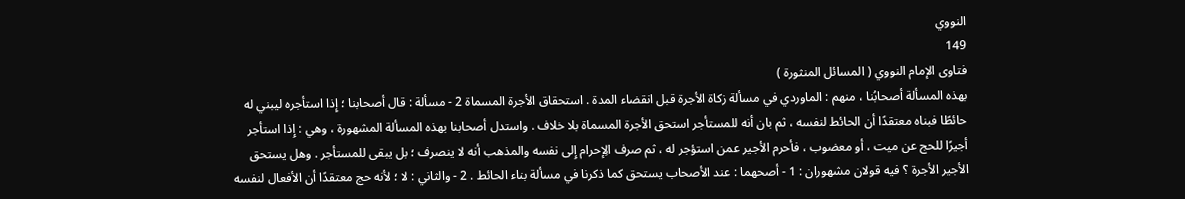النووي
149
فتاوى الإمام النووي ( المسائل المنثورة )
بهذه المسألة أصحابُنا ، منهم : الماوردي في مسألة زكاة الأجرة قبل انقضاء المدة . استحقاق الأجرة المسماة 2 - مسألة : قال أصحابنا ؛ إِذا استأجره ليبني له حائطًا فبناه معتقدًا أن الحائط لنفسه ، ثم بان أنه للمستأجر استحق الأجرة المسماة بلا خلاف . واستدل أصحابنا بهذه المسألة المشهورة ، وهي : إِذا استأجر أجيرًا للحج عن ميت ، أو معضوب ، فأحرم الأجير عمن استؤجر له ، ثم صرف الِإحرام إِلى نفسه والمذهب أنه لا ينصرف ؛ بل يبقى للمستأجر . وهل يستحق الأجير الأجرة ؟ فيه قولان مشهوران : 1 - أصحهما : عند الأصحاب يستحق كما ذكرنا في مسألة بناء الحائط . 2 - والثاني : لا ؛ لأنه حج معتقدًا أن الأفعال لنفسه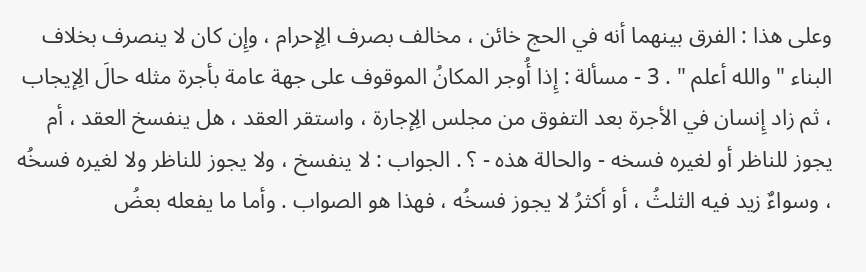وعلى هذا : الفرق بينهما أنه في الحج خائن ، مخالف بصرف الِإحرام ، وإِن كان لا ينصرف بخلاف البناء " والله أعلم " . 3 - مسألة : إِذا أُوجر المكانُ الموقوف على جهة عامة بأجرة مثله حالَ الِإيجاب ، ثم زاد إِنسان في الأجرة بعد التفوق من مجلس الِإجارة ، واستقر العقد ، هل ينفسخ العقد ، أم يجوز للناظر أو لغيره فسخه - والحالة هذه - ؟ . الجواب : لا ينفسخ ، ولا يجوز للناظر ولا لغيره فسخُه ، وسواءٌ زيد فيه الثلثُ ، أو أكثرُ لا يجوز فسخُه ، فهذا هو الصواب . وأما ما يفعله بعضُ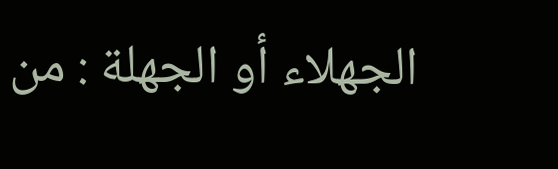الجهلاء أو الجهلة : من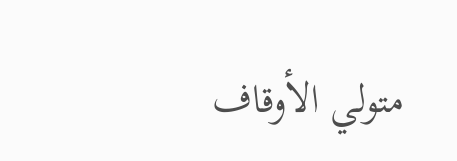متولي الأوقاف